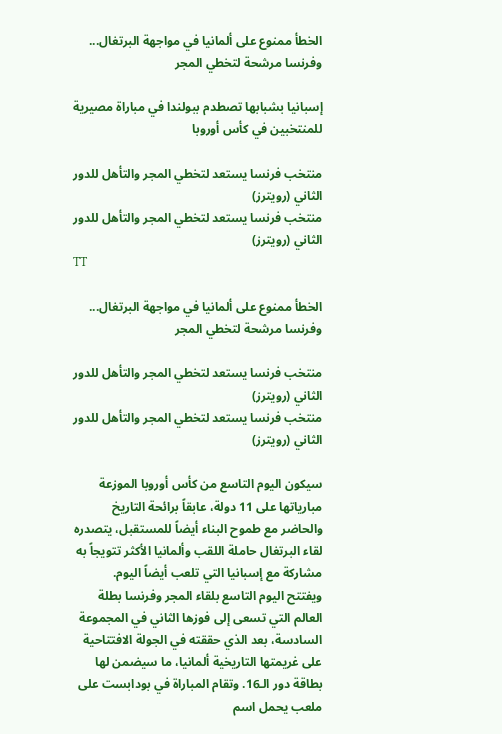الخطأ ممنوع على ألمانيا في مواجهة البرتغال... وفرنسا مرشحة لتخطي المجر

إسبانيا بشبابها تصطدم ببولندا في مباراة مصيرية للمنتخبين في كأس أوروبا

منتخب فرنسا يستعد لتخطي المجر والتأهل للدور الثاني (رويترز)
منتخب فرنسا يستعد لتخطي المجر والتأهل للدور الثاني (رويترز)
TT

الخطأ ممنوع على ألمانيا في مواجهة البرتغال... وفرنسا مرشحة لتخطي المجر

منتخب فرنسا يستعد لتخطي المجر والتأهل للدور الثاني (رويترز)
منتخب فرنسا يستعد لتخطي المجر والتأهل للدور الثاني (رويترز)

سيكون اليوم التاسع من كأس أوروبا الموزعة مبارياتها على 11 دولة، عابقاً برائحة التاريخ والحاضر مع طموح البناء أيضاً للمستقبل، يتصدره لقاء البرتغال حاملة اللقب وألمانيا الأكثر تتويجاً به مشاركة مع إسبانيا التي تلعب أيضاً اليوم.
ويفتتح اليوم التاسع بلقاء المجر وفرنسا بطلة العالم التي تسعى إلى فوزها الثاني في المجموعة السادسة، بعد الذي حققته في الجولة الافتتاحية على غريمتها التاريخية ألمانيا، ما سيضمن لها بطاقة دور الـ16. وتقام المباراة في بودابست على ملعب يحمل اسم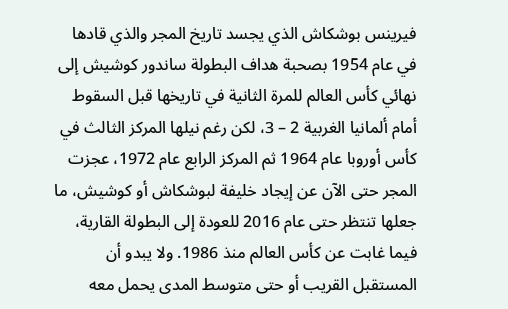فيرينس بوشكاش الذي يجسد تاريخ المجر والذي قادها في عام 1954 بصحبة هداف البطولة ساندور كوشيش إلى نهائي كأس العالم للمرة الثانية في تاريخها قبل السقوط أمام ألمانيا الغربية 2 – 3، لكن رغم نيلها المركز الثالث في كأس أوروبا عام 1964 ثم المركز الرابع عام 1972، عجزت المجر حتى الآن عن إيجاد خليفة لبوشكاش أو كوشيش، ما جعلها تنتظر حتى عام 2016 للعودة إلى البطولة القارية، فيما غابت عن كأس العالم منذ 1986. ولا يبدو أن المستقبل القريب أو حتى متوسط المدى يحمل معه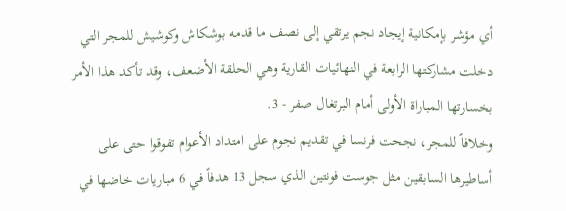أي مؤشر بإمكانية إيجاد نجم يرتقي إلى نصف ما قدمه بوشكاش وكوشيش للمجر التي دخلت مشاركتها الرابعة في النهائيات القارية وهي الحلقة الأضعف، وقد تأكد هذا الأمر بخسارتها المباراة الأولى أمام البرتغال صفر - 3.
وخلافاً للمجر، نجحت فرنسا في تقديم نجوم على امتداد الأعوام تفوقوا حتى على أساطيرها السابقين مثل جوست فونتين الذي سجل 13 هدفاً في 6 مباريات خاضها في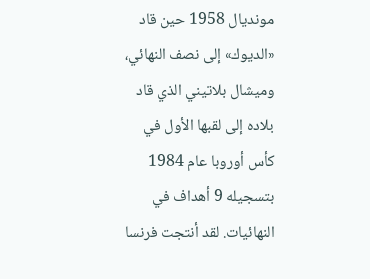مونديال 1958 حين قاد «الديوك» إلى نصف النهائي، وميشال بلاتيني الذي قاد بلاده إلى لقبها الأول في كأس أوروبا عام 1984 بتسجيله 9 أهداف في النهائيات. لقد أنتجت فرنسا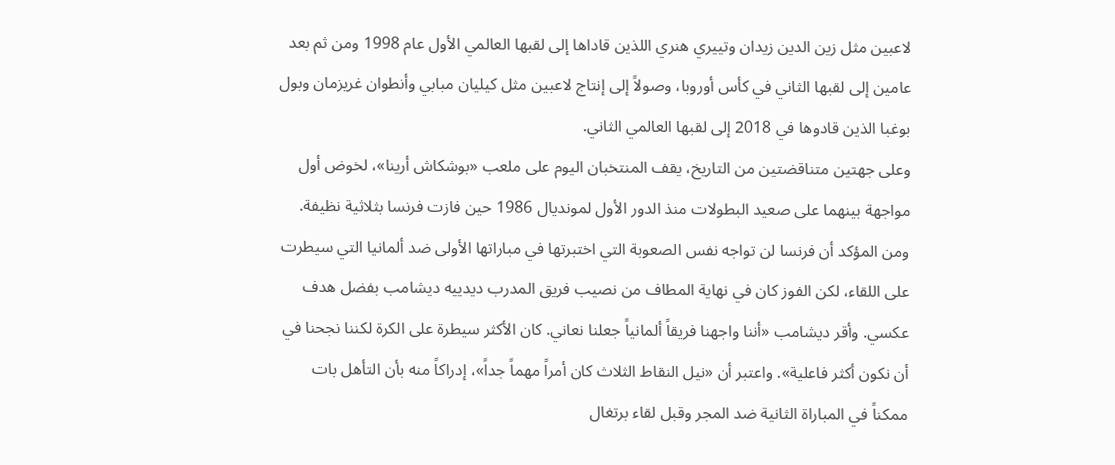لاعبين مثل زين الدين زيدان وتييري هنري اللذين قاداها إلى لقبها العالمي الأول عام 1998 ومن ثم بعد عامين إلى لقبها الثاني في كأس أوروبا، وصولاً إلى إنتاج لاعبين مثل كيليان مبابي وأنطوان غريزمان وبول بوغبا الذين قادوها في 2018 إلى لقبها العالمي الثاني.
وعلى جهتين متناقضتين من التاريخ، يقف المنتخبان اليوم على ملعب «بوشكاش أرينا»، لخوض أول مواجهة بينهما على صعيد البطولات منذ الدور الأول لمونديال 1986 حين فازت فرنسا بثلاثية نظيفة. ومن المؤكد أن فرنسا لن تواجه نفس الصعوبة التي اختبرتها في مباراتها الأولى ضد ألمانيا التي سيطرت على اللقاء، لكن الفوز كان في نهاية المطاف من نصيب فريق المدرب ديدييه ديشامب بفضل هدف عكسي. وأقر ديشامب «أننا واجهنا فريقاً ألمانياً جعلنا نعاني. كان الأكثر سيطرة على الكرة لكننا نجحنا في أن نكون أكثر فاعلية». واعتبر أن «نيل النقاط الثلاث كان أمراً مهماً جداً»، إدراكاً منه بأن التأهل بات ممكناً في المباراة الثانية ضد المجر وقبل لقاء برتغال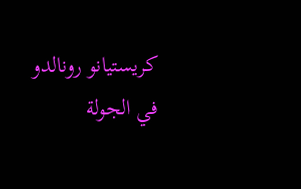كريستيانو رونالدو في الجولة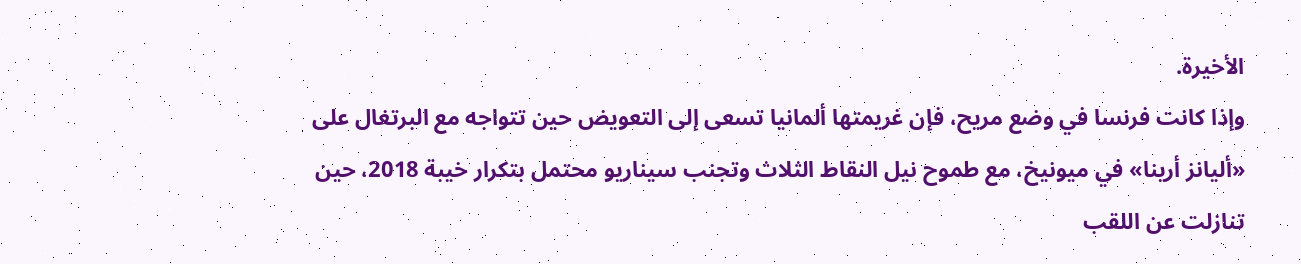الأخيرة.
وإذا كانت فرنسا في وضع مريح، فإن غريمتها ألمانيا تسعى إلى التعويض حين تتواجه مع البرتغال على «أليانز أرينا» في ميونيخ، مع طموح نيل النقاط الثلاث وتجنب سيناريو محتمل بتكرار خيبة 2018، حين تنازلت عن اللقب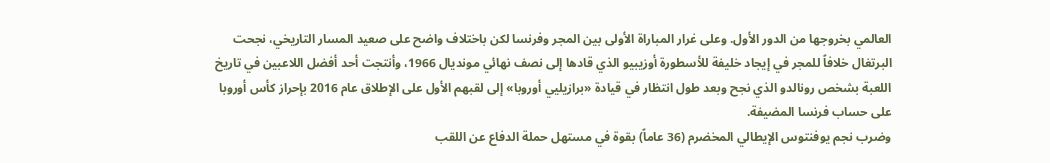العالمي بخروجها من الدور الأول. وعلى غرار المباراة الأولى بين المجر وفرنسا لكن باختلاف واضح على صعيد المسار التاريخي، نجحت البرتغال خلافاً للمجر في إيجاد خليفة للأسطورة أوزيبيو الذي قادها إلى نصف نهائي مونديال 1966، وأنتجت أحد أفضل اللاعبين في تاريخ اللعبة بشخص رونالدو الذي نجح وبعد طول انتظار في قيادة «برازيليي أوروبا» إلى لقبهم الأول على الإطلاق عام 2016 بإحراز كأس أوروبا على حساب فرنسا المضيفة.
وضرب نجم يوفنتوس الإيطالي المخضرم (36 عاماً) بقوة في مستهل حملة الدفاع عن اللقب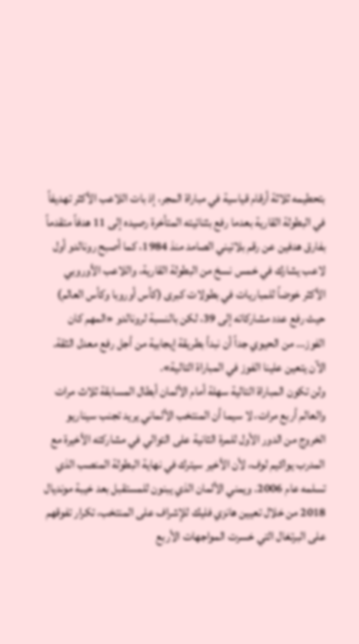بتحطيمه ثلاثة أرقام قياسية في مباراة المجر، إذ بات اللاعب الأكثر تهديفاً في البطولة القارية بعدما رفع بثنائيته المتأخرة رصيده إلى 11 هدفاً متقدماً بفارق هدفين عن رقم بلاتيني الصامد منذ 1984، كما أصبح رونالدو أول لاعب يشارك في خمس نسخ من البطولة القارية، واللاعب الأوروبي الأكثر خوضاً للمباريات في بطولات كبرى (كأس أوروبا وكأس العالم) حيث رفع عدد مشاركاته إلى 39، لكن بالنسبة لرونالدو «المهم كان الفوز... من الحيوي جداً أن نبدأ بطريقة إيجابية من أجل رفع معدل الثقة. الآن يتعين علينا الفوز في المباراة التالية».
ولن تكون المباراة التالية سهلة أمام الألمان أبطال المسابقة ثلاث مرات والعالم أربع مرات، لا سيما أن المنتخب الألماني يريد تجنب سيناريو الخروج من الدور الأول للمرة الثانية على التوالي في مشاركته الأخيرة مع المدرب يواكيم لوف، لأن الأخير سيترك في نهاية البطولة المنصب الذي تسلمه عام 2006. ويمني الألمان الذي يبنون للمستقبل بعد خيبة مونديال 2018 من خلال تعيين هانزي فليك للإشراف على المنتخب، تكرار تفوقهم على البرتغال التي خسرت المواجهات الأربع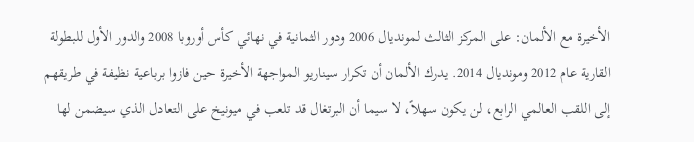الأخيرة مع الألمان: على المركز الثالث لمونديال 2006 ودور الثمانية في نهائي كأس أوروبا 2008 والدور الأول للبطولة القارية عام 2012 ومونديال 2014. يدرك الألمان أن تكرار سيناريو المواجهة الأخيرة حين فازوا برباعية نظيفة في طريقهم إلى اللقب العالمي الرابع، لن يكون سهلاً، لا سيما أن البرتغال قد تلعب في ميونيخ على التعادل الذي سيضمن لها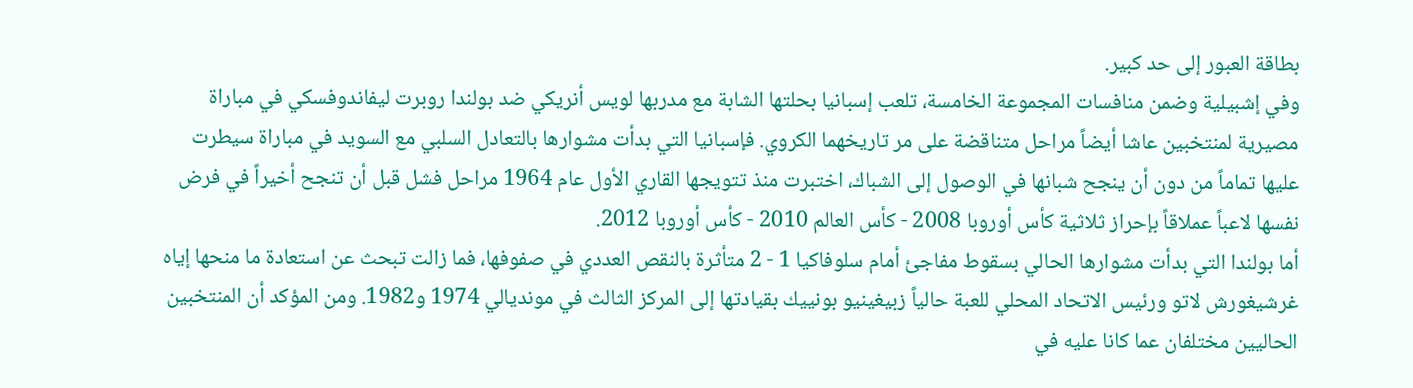بطاقة العبور إلى حد كبير.
وفي إشبيلية وضمن منافسات المجموعة الخامسة، تلعب إسبانيا بحلتها الشابة مع مدربها لويس أنريكي ضد بولندا روبرت ليفاندوفسكي في مباراة مصيرية لمنتخبين عاشا أيضاً مراحل متناقضة على مر تاريخهما الكروي. فإسبانيا التي بدأت مشوارها بالتعادل السلبي مع السويد في مباراة سيطرت عليها تماماً من دون أن ينجح شبانها في الوصول إلى الشباك، اختبرت منذ تتويجها القاري الأول عام 1964 مراحل فشل قبل أن تنجح أخيراً في فرض نفسها لاعباً عملاقاً بإحراز ثلاثية كأس أوروبا 2008 - كأس العالم 2010 - كأس أوروبا 2012.
أما بولندا التي بدأت مشوارها الحالي بسقوط مفاجئ أمام سلوفاكيا 1 - 2 متأثرة بالنقص العددي في صفوفها، فما زالت تبحث عن استعادة ما منحها إياه غرشيغورش لاتو ورئيس الاتحاد المحلي للعبة حالياً زبيغينيو بونييك بقيادتها إلى المركز الثالث في مونديالي 1974 و1982. ومن المؤكد أن المنتخبين الحاليين مختلفان عما كانا عليه في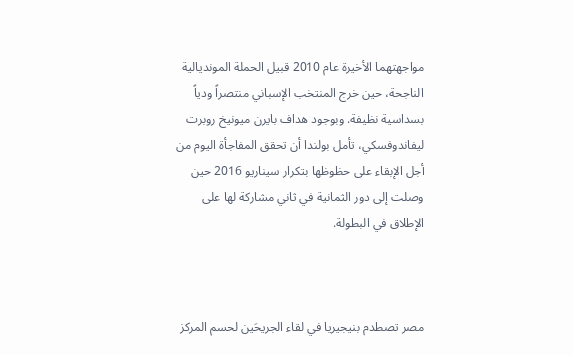مواجهتهما الأخيرة عام 2010 قبيل الحملة المونديالية الناجحة، حين خرج المنتخب الإسباني منتصراً ودياً بسداسية نظيفة. وبوجود هداف بايرن ميونيخ روبرت ليفاندوفسكي، تأمل بولندا أن تحقق المفاجأة اليوم من أجل الإبقاء على حظوظها بتكرار سيناريو 2016 حين وصلت إلى دور الثمانية في ثاني مشاركة لها على الإطلاق في البطولة.



مصر تصطدم بنيجيريا في لقاء الجريحَين لحسم المركز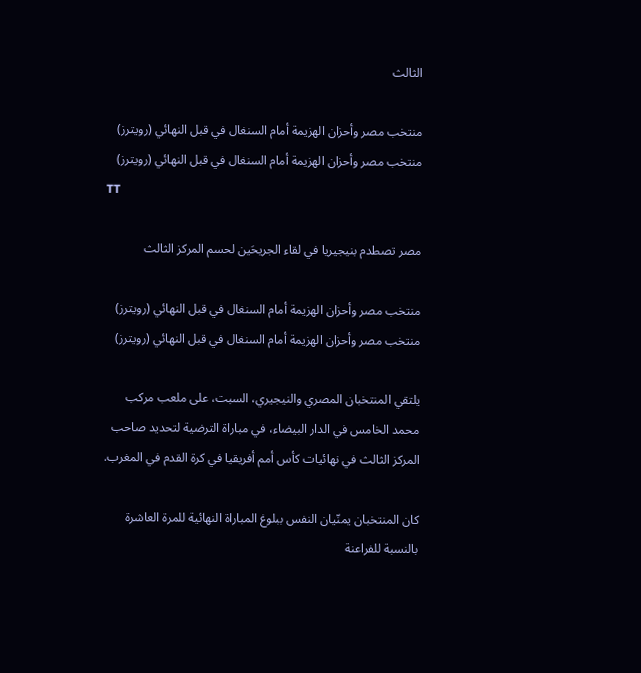الثالث

منتخب مصر وأحزان الهزيمة أمام السنغال في قبل النهائي (رويترز)
منتخب مصر وأحزان الهزيمة أمام السنغال في قبل النهائي (رويترز)
TT

مصر تصطدم بنيجيريا في لقاء الجريحَين لحسم المركز الثالث

منتخب مصر وأحزان الهزيمة أمام السنغال في قبل النهائي (رويترز)
منتخب مصر وأحزان الهزيمة أمام السنغال في قبل النهائي (رويترز)

يلتقي المنتخبان المصري والنيجيري، السبت، على ملعب مركب محمد الخامس في الدار البيضاء، في مباراة الترضية لتحديد صاحب المركز الثالث في نهائيات كأس أمم أفريقيا في كرة القدم في المغرب.

كان المنتخبان يمنّيان النفس ببلوغ المباراة النهائية للمرة العاشرة بالنسبة للفراعنة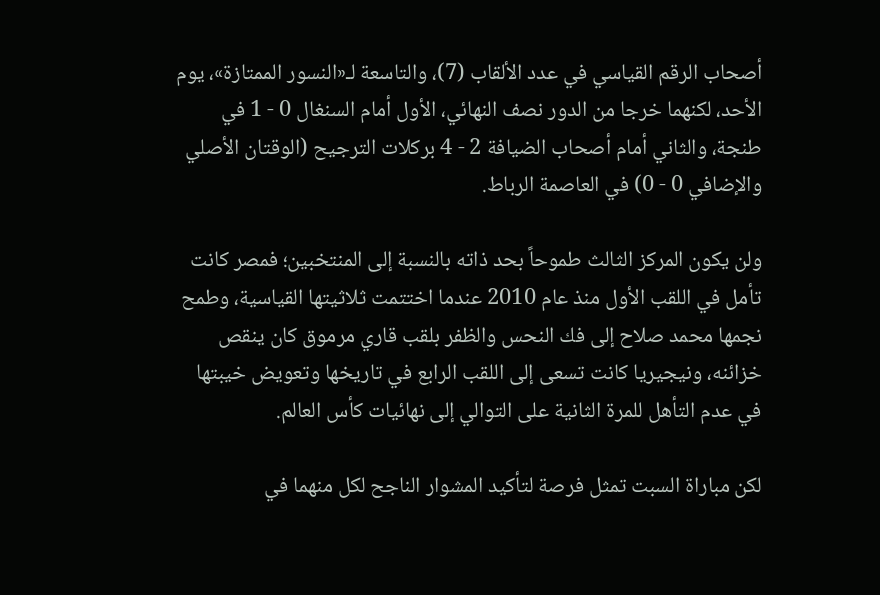أصحاب الرقم القياسي في عدد الألقاب (7)، والتاسعة لـ«النسور الممتازة»، يوم الأحد، لكنهما خرجا من الدور نصف النهائي، الأول أمام السنغال 0 - 1 في طنجة، والثاني أمام أصحاب الضيافة 2 - 4 بركلات الترجيح (الوقتان الأصلي والإضافي 0 - 0) في العاصمة الرباط.

ولن يكون المركز الثالث طموحاً بحد ذاته بالنسبة إلى المنتخبين؛ فمصر كانت تأمل في اللقب الأول منذ عام 2010 عندما اختتمت ثلاثيتها القياسية، وطمح نجمها محمد صلاح إلى فك النحس والظفر بلقب قاري مرموق كان ينقص خزائنه، ونيجيريا كانت تسعى إلى اللقب الرابع في تاريخها وتعويض خيبتها في عدم التأهل للمرة الثانية على التوالي إلى نهائيات كأس العالم.

لكن مباراة السبت تمثل فرصة لتأكيد المشوار الناجح لكل منهما في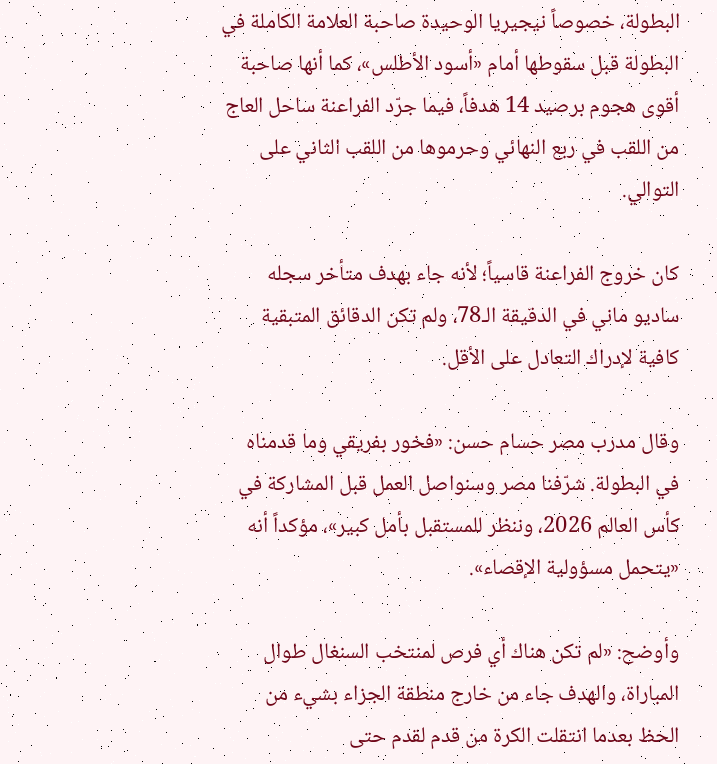البطولة، خصوصاً نيجيريا الوحيدة صاحبة العلامة الكاملة في البطولة قبل سقوطها أمام «أسود الأطلس»، كما أنها صاحبة أقوى هجوم برصيد 14 هدفاً، فيما جرّد الفراعنة ساحل العاج من اللقب في ربع النهائي وحرموها من اللقب الثاني على التوالي.

كان خروج الفراعنة قاسياً؛ لأنه جاء بهدف متأخر سجله ساديو ماني في الدقيقة الـ78، ولم تكن الدقائق المتبقية كافية لإدراك التعادل على الأقل.

وقال مدرب مصر حسام حسن: «فخور بفريقي وما قدمناه في البطولة. شرّفنا مصر وسنواصل العمل قبل المشاركة في كأس العالم 2026، وننظر للمستقبل بأمل كبير»، مؤكداً أنه «يتحمل مسؤولية الإقصاء».

وأوضح: «لم تكن هناك أي فرص لمنتخب السنغال طوال المباراة، والهدف جاء من خارج منطقة الجزاء بشيء من الحظ بعدما انتقلت الكرة من قدم لقدم حتى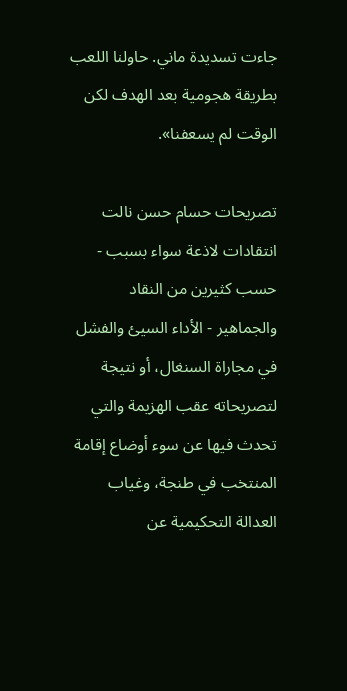جاءت تسديدة ماني. حاولنا اللعب بطريقة هجومية بعد الهدف لكن الوقت لم يسعفنا».

تصريحات حسام حسن نالت انتقادات لاذعة سواء بسبب - حسب كثيرين من النقاد والجماهير - الأداء السيئ والفشل في مجاراة السنغال، أو نتيجة لتصريحاته عقب الهزيمة والتي تحدث فيها عن سوء أوضاع إقامة المنتخب في طنجة، وغياب العدالة التحكيمية عن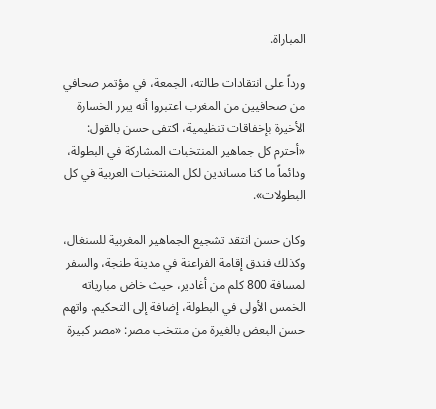المباراة.

ورداً على انتقادات طالته، الجمعة، في مؤتمر صحافي من صحافيين من المغرب اعتبروا أنه يبرر الخسارة الأخيرة بإخفاقات تنظيمية، اكتفى حسن بالقول: «أحترم كل جماهير المنتخبات المشاركة في البطولة، ودائماً ما كنا مساندين لكل المنتخبات العربية في كل البطولات».

وكان حسن انتقد تشجيع الجماهير المغربية للسنغال، وكذلك فندق إقامة الفراعنة في مدينة طنجة، والسفر لمسافة 800 كلم من أغادير، حيث خاض مبارياته الخمس الأولى في البطولة، إضافة إلى التحكيم. واتهم حسن البعض بالغيرة من منتخب مصر: «مصر كبيرة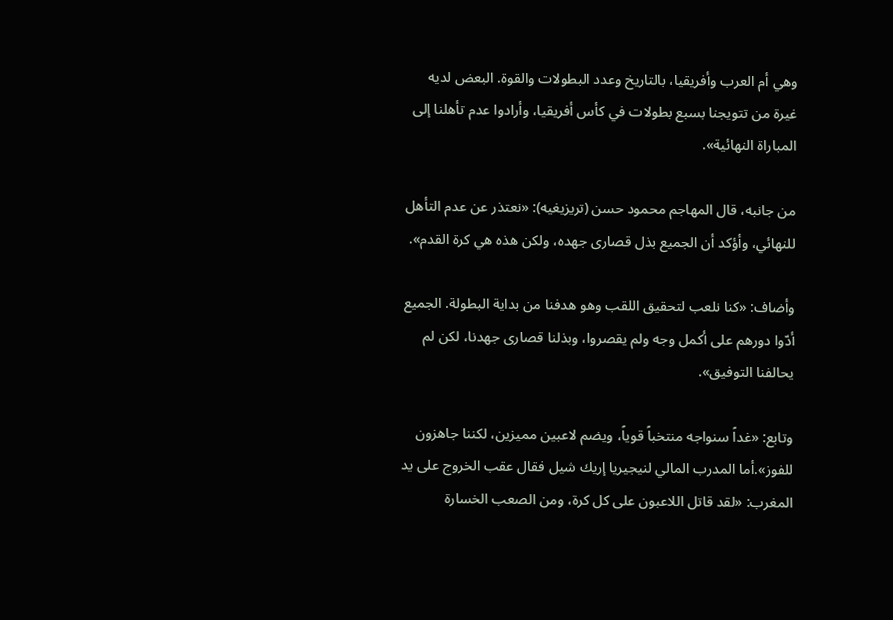وهي أم العرب وأفريقيا، بالتاريخ وعدد البطولات والقوة. البعض لديه غيرة من تتويجنا بسبع بطولات في كأس أفريقيا، وأرادوا عدم تأهلنا إلى المباراة النهائية».

من جانبه، قال المهاجم محمود حسن (تريزيغيه): «نعتذر عن عدم التأهل للنهائي، وأؤكد أن الجميع بذل قصارى جهده، ولكن هذه هي كرة القدم».

وأضاف: «كنا نلعب لتحقيق اللقب وهو هدفنا من بداية البطولة. الجميع أدّوا دورهم على أكمل وجه ولم يقصروا، وبذلنا قصارى جهدنا، لكن لم يحالفنا التوفيق».

وتابع: «غداً سنواجه منتخباً قوياً، ويضم لاعبين مميزين، لكننا جاهزون للفوز».أما المدرب المالي لنيجيريا إريك شيل فقال عقب الخروج على يد المغرب: «لقد قاتل اللاعبون على كل كرة، ومن الصعب الخسارة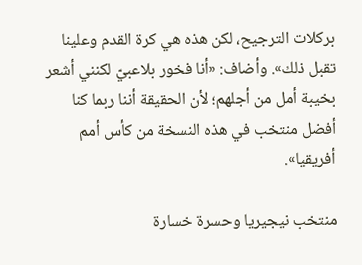بركلات الترجيح، لكن هذه هي كرة القدم وعلينا تقبل ذلك». وأضاف: «أنا فخور بلاعبيّ لكنني أشعر بخيبة أمل من أجلهم؛ لأن الحقيقة أننا ربما كنا أفضل منتخب في هذه النسخة من كأس أمم أفريقيا».

منتخب نيجيريا وحسرة خسارة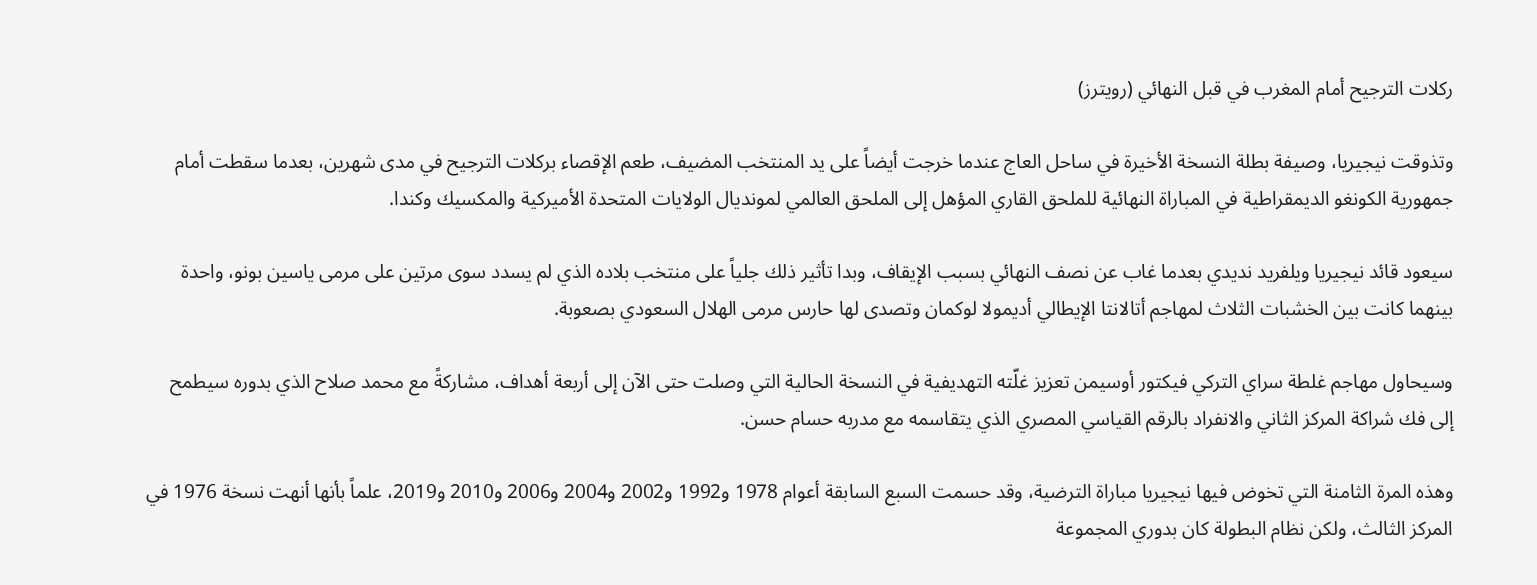ركلات الترجيح أمام المغرب في قبل النهائي (رويترز)

وتذوقت نيجيريا، وصيفة بطلة النسخة الأخيرة في ساحل العاج عندما خرجت أيضاً على يد المنتخب المضيف، طعم الإقصاء بركلات الترجيح في مدى شهرين، بعدما سقطت أمام جمهورية الكونغو الديمقراطية في المباراة النهائية للملحق القاري المؤهل إلى الملحق العالمي لمونديال الولايات المتحدة الأميركية والمكسيك وكندا.

سيعود قائد نيجيريا ويلفريد نديدي بعدما غاب عن نصف النهائي بسبب الإيقاف، وبدا تأثير ذلك جلياً على منتخب بلاده الذي لم يسدد سوى مرتين على مرمى ياسين بونو، واحدة بينهما كانت بين الخشبات الثلاث لمهاجم أتالانتا الإيطالي أديمولا لوكمان وتصدى لها حارس مرمى الهلال السعودي بصعوبة.

وسيحاول مهاجم غلطة سراي التركي فيكتور أوسيمن تعزيز غلّته التهديفية في النسخة الحالية التي وصلت حتى الآن إلى أربعة أهداف، مشاركةً مع محمد صلاح الذي بدوره سيطمح إلى فك شراكة المركز الثاني والانفراد بالرقم القياسي المصري الذي يتقاسمه مع مدربه حسام حسن.

وهذه المرة الثامنة التي تخوض فيها نيجيريا مباراة الترضية، وقد حسمت السبع السابقة أعوام 1978 و1992 و2002 و2004 و2006 و2010 و2019، علماً بأنها أنهت نسخة 1976 في المركز الثالث، ولكن نظام البطولة كان بدوري المجموعة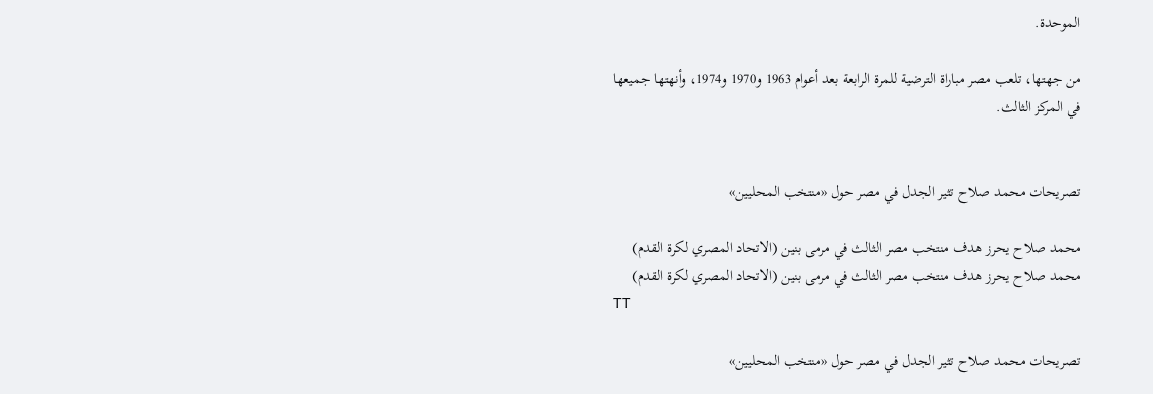الموحدة.

من جهتها، تلعب مصر مباراة الترضية للمرة الرابعة بعد أعوام 1963 و1970 و1974، وأنهتها جميعها في المركز الثالث.


تصريحات محمد صلاح تثير الجدل في مصر حول «منتخب المحليين»

محمد صلاح يحرز هدف منتخب مصر الثالث في مرمى بنين (الاتحاد المصري لكرة القدم)
محمد صلاح يحرز هدف منتخب مصر الثالث في مرمى بنين (الاتحاد المصري لكرة القدم)
TT

تصريحات محمد صلاح تثير الجدل في مصر حول «منتخب المحليين»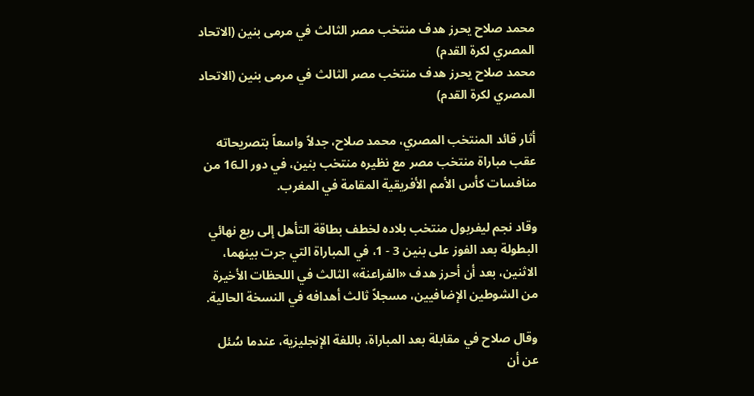محمد صلاح يحرز هدف منتخب مصر الثالث في مرمى بنين (الاتحاد المصري لكرة القدم)
محمد صلاح يحرز هدف منتخب مصر الثالث في مرمى بنين (الاتحاد المصري لكرة القدم)

أثار قائد المنتخب المصري، محمد صلاح، جدلاً واسعاً بتصريحاته عقب مباراة منتخب مصر مع نظيره منتخب بنين، في دور الـ16 من منافسات كأس الأمم الأفريقية المقامة في المغرب.

وقاد نجم ليفربول منتخب بلاده لخطف بطاقة التأهل إلى ربع نهائي البطولة بعد الفوز على بنين 3 - 1، في المباراة التي جرت بينهما، الاثنين، بعد أن أحرز هدف «الفراعنة» الثالث في اللحظات الأخيرة من الشوطين الإضافيين، مسجلاً ثالث أهدافه في النسخة الحالية.

وقال صلاح في مقابلة بعد المباراة، باللغة الإنجليزية، عندما سُئل عن أن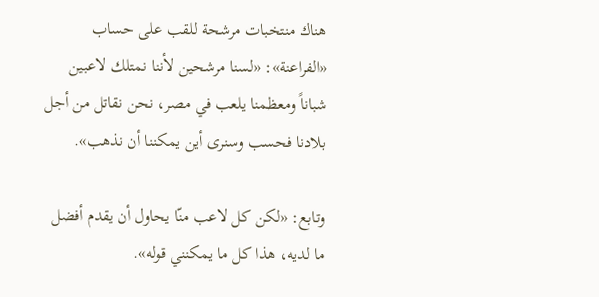هناك منتخبات مرشحة للقب على حساب «الفراعنة»: «لسنا مرشحين لأننا نمتلك لاعبين شباناً ومعظمنا يلعب في مصر، نحن نقاتل من أجل بلادنا فحسب وسنرى أين يمكننا أن نذهب».

وتابع: «لكن كل لاعب منّا يحاول أن يقدم أفضل ما لديه، هذا كل ما يمكنني قوله».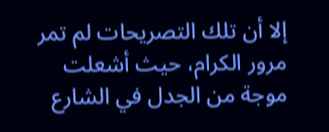إلا أن تلك التصريحات لم تمر مرور الكرام، حيث أشعلت موجة من الجدل في الشارع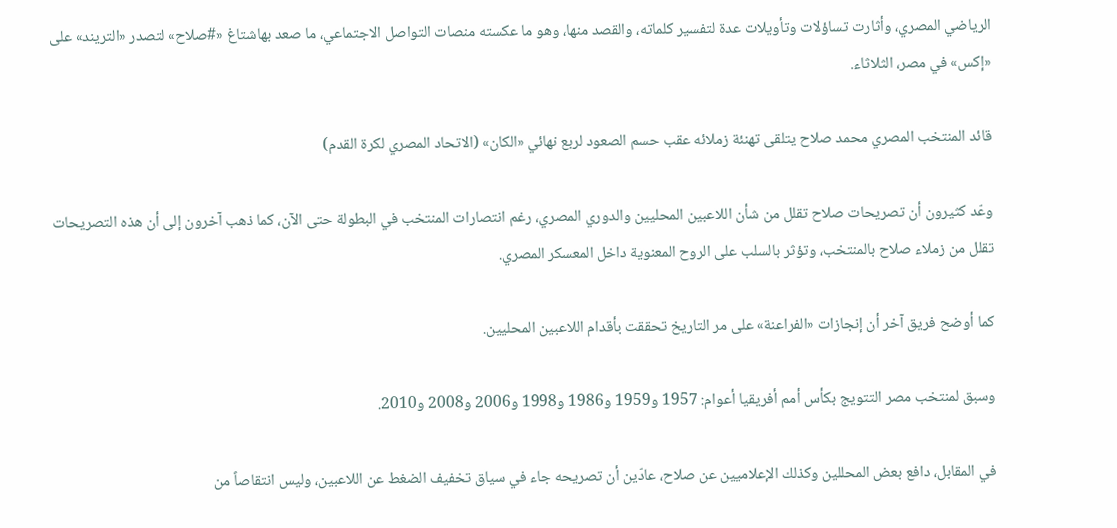الرياضي المصري، وأثارت تساؤلات وتأويلات عدة لتفسير كلماته، والقصد منها، وهو ما عكسته منصات التواصل الاجتماعي، ما صعد بهاشتاغ «#صلاح» لتصدر «التريند» على «إكس» في مصر، الثلاثاء.

قائد المنتخب المصري محمد صلاح يتلقى تهنئة زملائه عقب حسم الصعود لربع نهائي «الكان» (الاتحاد المصري لكرة القدم)

وعّد كثيرون أن تصريحات صلاح تقلل من شأن اللاعبين المحليين والدوري المصري، رغم انتصارات المنتخب في البطولة حتى الآن، كما ذهب آخرون إلى أن هذه التصريحات تقلل من زملاء صلاح بالمنتخب، وتؤثر بالسلب على الروح المعنوية داخل المعسكر المصري.

كما أوضح فريق آخر أن إنجازات «الفراعنة» على مر التاريخ تحققت بأقدام اللاعبين المحليين.

وسبق لمنتخب مصر التتويج بكأس أمم أفريقيا أعوام: 1957 و1959 و1986 و1998 و2006 و2008 و2010.

في المقابل، دافع بعض المحللين وكذلك الإعلاميين عن صلاح، عادّين أن تصريحه جاء في سياق تخفيف الضغط عن اللاعبين، وليس انتقاصاً من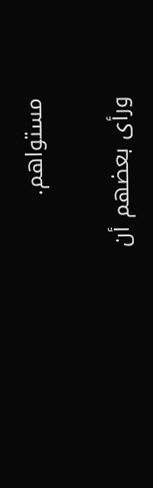مستواهم.

ورأى بعضهم أن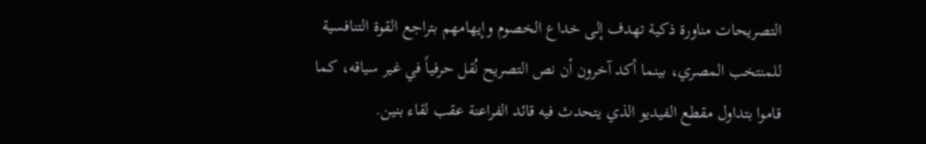التصريحات مناورة ذكية تهدف إلى خداع الخصوم وإيهامهم بتراجع القوة التنافسية للمنتخب المصري، بينما أكد آخرون أن نص التصريح نُقل حرفياً في غير سياقه، كما قاموا بتداول مقطع الفيديو الذي يتحدث فيه قائد الفراعنة عقب لقاء بنين.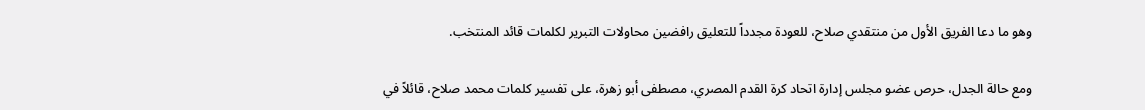وهو ما دعا الفريق الأول من منتقدي صلاح، للعودة مجدداً للتعليق رافضين محاولات التبرير لكلمات قائد المنتخب.

ومع حالة الجدل، حرص عضو مجلس إدارة اتحاد كرة القدم المصري، مصطفى أبو زهرة، على تفسير كلمات محمد صلاح، قائلاً في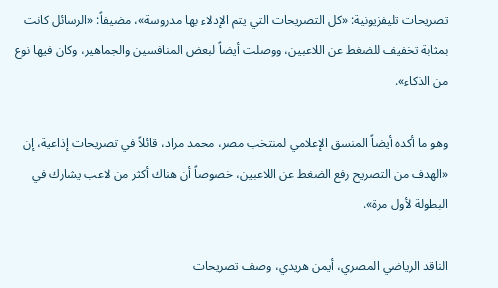تصريحات تليفزيونية: «كل التصريحات التي يتم الإدلاء بها مدروسة»، مضيفاً: «الرسائل كانت بمثابة تخفيف للضغط عن اللاعبين، ووصلت أيضاً لبعض المنافسين والجماهير، وكان فيها نوع من الذكاء».

وهو ما أكده أيضاً المنسق الإعلامي لمنتخب مصر، محمد مراد، قائلاً في تصريحات إذاعية، إن «الهدف من التصريح رفع الضغط عن اللاعبين، خصوصاً أن هناك أكثر من لاعب يشارك في البطولة لأول مرة».

الناقد الرياضي المصري، أيمن هريدي، وصف تصريحات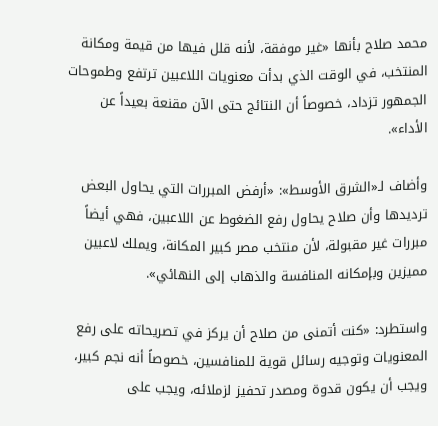محمد صلاح بأنها «غير موفقة، لأنه قلل فيها من قيمة ومكانة المنتخب، في الوقت الذي بدأت معنويات اللاعبين ترتفع وطموحات الجمهور تزداد، خصوصاً أن النتائج حتى الآن مقنعة بعيداً عن الأداء».

وأضاف لـ«الشرق الأوسط»: «أرفض المبررات التي يحاول البعض ترديدها وأن صلاح يحاول رفع الضغوط عن اللاعبين، فهي أيضاً مبررات غير مقبولة، لأن منتخب مصر كبير المكانة، ويملك لاعبين مميزين وبإمكانه المنافسة والذهاب إلى النهائي».

واستطرد: «كنت أتمنى من صلاح أن يركز في تصريحاته على رفع المعنويات وتوجيه رسائل قوية للمنافسين، خصوصاً أنه نجم كبير، ويجب أن يكون قدوة ومصدر تحفيز لزملائه، ويجب على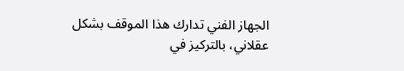الجهاز الفني تدارك هذا الموقف بشكل عقلاني، بالتركيز في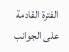الفترة القادمة على الجوانب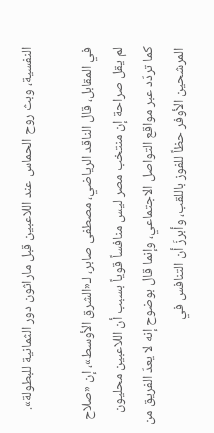النفسية، وبث روح الحماس عند اللاعبين قبل ماراثون دور الثمانية للبطولة».

في المقابل، قال الناقد الرياضي، مصطفى صابر، لـ«الشرق الأوسط»، إن «صلاح لم يقل صراحة إن منتخب مصر ليس منافساً قوياً بسبب أن اللاعبين محليون كما تردّد عبر مواقع التواصل الاجتماعي، وإنما قال بوضوح إنه لا يعدّ الفريق من المرشحين الأوفر حظاً للفوز باللقب، وأبرزَ أن التنافس في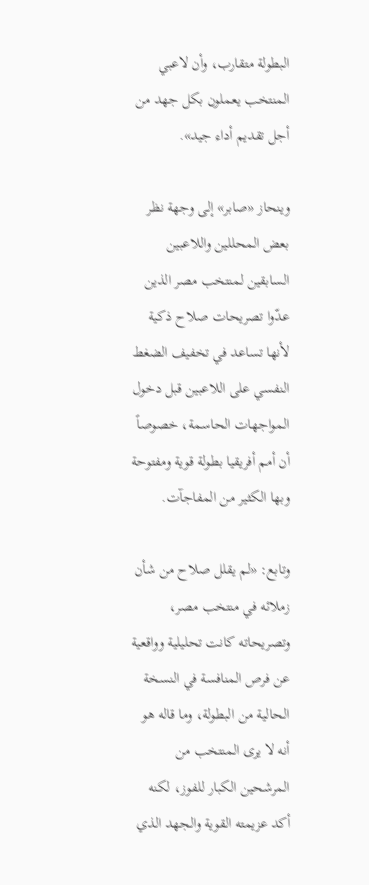البطولة متقارب، وأن لاعبي المنتخب يعملون بكل جهد من أجل تقديم أداء جيد».

وينحاز «صابر» إلى وجهة نظر بعض المحللين واللاعبين السابقين لمنتخب مصر الذين عدّوا تصريحات صلاح ذكية لأنها تساعد في تخفيف الضغط النفسي على اللاعبين قبل دخول المواجهات الحاسمة، خصوصاً أن أمم أفريقيا بطولة قوية ومفتوحة وبها الكثير من المفاجآت.

وتابع: «لم يقلل صلاح من شأن زملائه في منتخب مصر، وتصريحاته كانت تحليلية وواقعية عن فرص المنافسة في النسخة الحالية من البطولة، وما قاله هو أنه لا يرى المنتخب من المرشحين الكبار للفوز، لكنه أكد عزيمته القوية والجهد الذي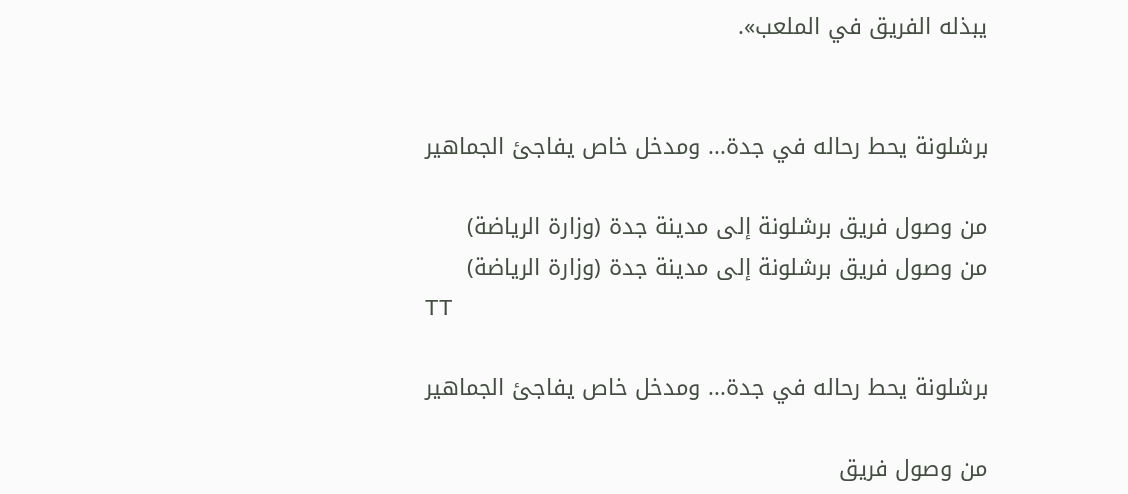يبذله الفريق في الملعب».


برشلونة يحط رحاله في جدة... ومدخل خاص يفاجئ الجماهير

من وصول فريق برشلونة إلى مدينة جدة (وزارة الرياضة)
من وصول فريق برشلونة إلى مدينة جدة (وزارة الرياضة)
TT

برشلونة يحط رحاله في جدة... ومدخل خاص يفاجئ الجماهير

من وصول فريق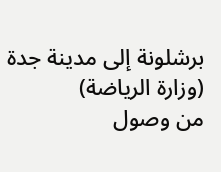برشلونة إلى مدينة جدة (وزارة الرياضة)
من وصول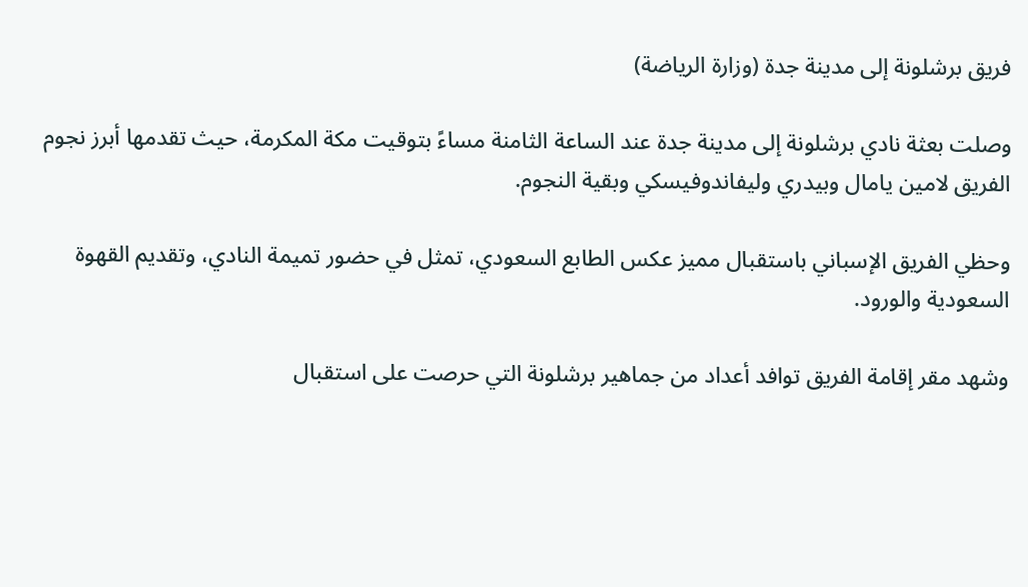فريق برشلونة إلى مدينة جدة (وزارة الرياضة)

وصلت بعثة نادي برشلونة إلى مدينة جدة عند الساعة الثامنة مساءً بتوقيت مكة المكرمة، حيث تقدمها أبرز نجوم الفريق لامين يامال وبيدري وليفاندوفيسكي وبقية النجوم.

وحظي الفريق الإسباني باستقبال مميز عكس الطابع السعودي، تمثل في حضور تميمة النادي، وتقديم القهوة السعودية والورود.

وشهد مقر إقامة الفريق توافد أعداد من جماهير برشلونة التي حرصت على استقبال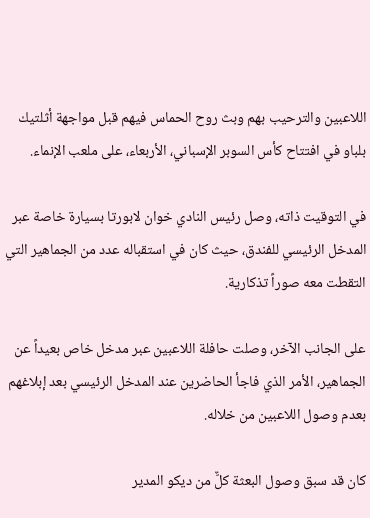اللاعبين والترحيب بهم وبث روح الحماس فيهم قبل مواجهة أثلتيك بلباو في افتتاح كأس السوبر الإسباني، الأربعاء، على ملعب الإنماء.

في التوقيت ذاته، وصل رئيس النادي خوان لابورتا بسيارة خاصة عبر المدخل الرئيسي للفندق، حيث كان في استقباله عدد من الجماهير التي التقطت معه صوراً تذكارية.

على الجانب الآخر، وصلت حافلة اللاعبين عبر مدخل خاص بعيداً عن الجماهير، الأمر الذي فاجأ الحاضرين عند المدخل الرئيسي بعد إبلاغهم بعدم وصول اللاعبين من خلاله.

كان قد سبق وصول البعثة كلٌّ من ديكو المدير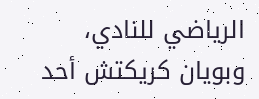الرياضي للنادي، وبويان كريكتش أحد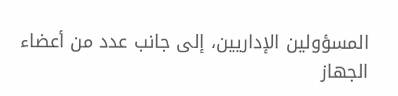المسؤولين الإداريين، إلى جانب عدد من أعضاء الجهاز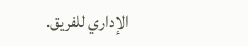الإداري للفريق.